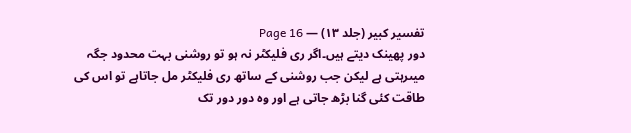تفسیر کبیر (جلد ۱۳) — Page 16
دور پھینک دیتے ہیں۔اگر ری فلیکٹر نہ ہو تو روشنی بہت محدود جگہ میںرہتی ہے لیکن جب روشنی کے ساتھ ری فلیکٹر مل جاتاہے تو اس کی طاقت کئی گنا بڑھ جاتی ہے اور وہ دور دور تک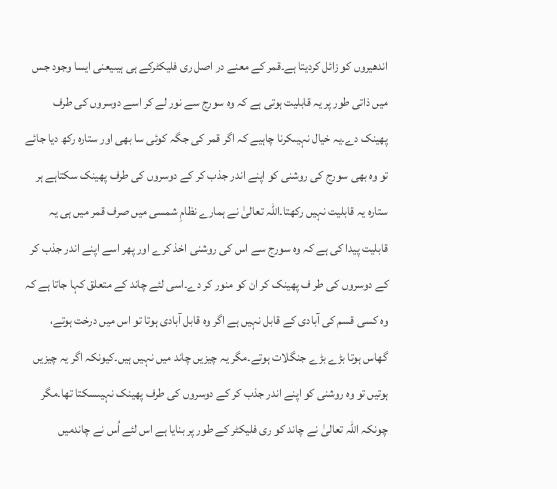اندھیروں کو زائل کردیتا ہے۔قمر کے معنے در اصل ری فلیکٹرکے ہی ہیںیعنی ایسا وجود جس میں ذاتی طور پر یہ قابلیت ہوتی ہے کہ وہ سورج سے نور لے کر اسے دوسروں کی طرف پھینک دے۔یہ خیال نہیںکرنا چاہیے کہ اگر قمر کی جگہ کوئی سا بھی اور ستارہ رکھ دیا جائے تو وہ بھی سورج کی روشنی کو اپنے اندر جذب کر کے دوسروں کی طرف پھینک سکتاہے ہر ستارہ یہ قابلیت نہیں رکھتا۔اللہ تعالیٰ نے ہمارے نظامِ شمسی میں صرف قمر میں ہی یہ قابلیت پیدا کی ہے کہ وہ سورج سے اس کی روشنی اخذ کرے اور پھر اسے اپنے اندر جذب کر کے دوسروں کی طر ف پھینک کر ان کو منور کر دے۔اسی لئے چاند کے متعلق کہا جاتا ہے کہ وہ کسی قسم کی آبادی کے قابل نہیں ہے اگر وہ قابل آبادی ہوتا تو اس میں درخت ہوتے، گھاس ہوتا بڑے بڑے جنگلات ہوتے۔مگر یہ چیزیں چاند میں نہیں ہیں۔کیونکہ اگر یہ چیزیں ہوتیں تو وہ روشنی کو اپنے اندر جذب کر کے دوسروں کی طرف پھینک نہیںسکتا تھا۔مگر چونکہ اللہ تعالیٰ نے چاند کو ری فلیکٹر کے طور پر بنایا ہے اس لئے اُس نے چاندمیں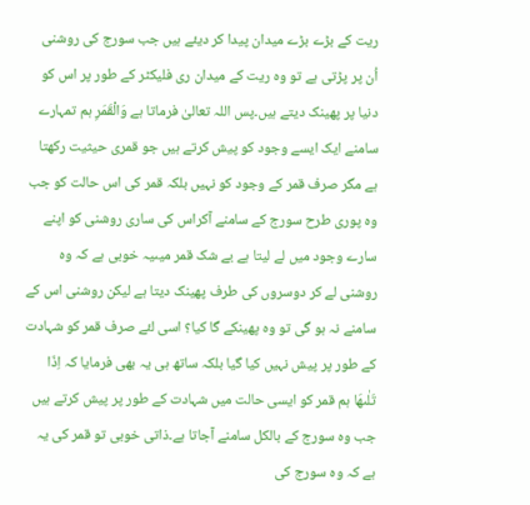ریت کے بڑے بڑے میدان پیدا کر دیئے ہیں جب سورج کی روشنی اُن پر پڑتی ہے تو وہ ریت کے میدان ری فلیکٹر کے طور پر اس کو دنیا پر پھینک دیتے ہیں۔پس اللہ تعالیٰ فرماتا ہے وَالْقَمَرِ ہم تمہارے سامنے ایک ایسے وجود کو پیش کرتے ہیں جو قمری حیثیت رکھتا ہے مگر صرف قمر کے وجود کو نہیں بلکہ قمر کی اس حالت کو جب وہ پوری طرح سورج کے سامنے آکراس کی ساری روشنی کو اپنے سارے وجود میں لے لیتا ہے بے شک قمر میںیہ خوبی ہے کہ وہ روشنی لے کر دوسروں کی طرف پھینک دیتا ہے لیکن روشنی اس کے سامنے نہ ہو گی تو وہ پھینکے گا کیا؟ اسی لئے صرف قمر کو شہادت کے طور پر پیش نہیں کیا گیا بلکہ ساتھ ہی یہ بھی فرمایا کہ اِذَا تَلٰىهَا ہم قمر کو ایسی حالت میں شہادت کے طور پر پیش کرتے ہیں جب وہ سورج کے بالکل سامنے آجاتا ہے۔ذاتی خوبی تو قمر کی یہ ہے کہ وہ سورج کی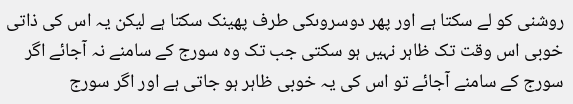روشنی کو لے سکتا ہے اور پھر دوسروںکی طرف پھینک سکتا ہے لیکن یہ اس کی ذاتی خوبی اس وقت تک ظاہر نہیں ہو سکتی جب تک وہ سورج کے سامنے نہ آجائے اگر سورج کے سامنے آجائے تو اس کی یہ خوبی ظاہر ہو جاتی ہے اور اگر سورج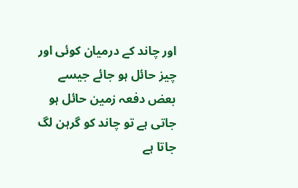اور چاند کے درمیان کوئی اور چیز حائل ہو جائے جیسے بعض دفعہ زمین حائل ہو جاتی ہے تو چاند کو گرہن لگ جاتا ہے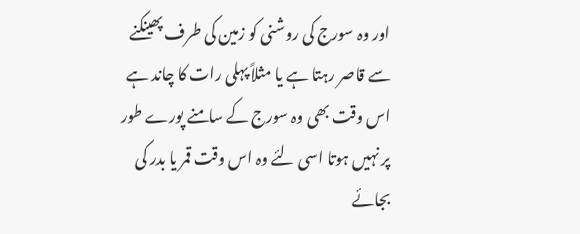اور وہ سورج کی روشنی کو زمین کی طرف پھینکنے سے قاصر رہتا ہے یا مثلاً پہلی رات کا چاند ہے اس وقت بھی وہ سورج کے سامنے پورے طور پر نہیں ہوتا اسی لئے وہ اس وقت قمر یا بدر کی بجائے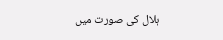ہلال کی صورت میں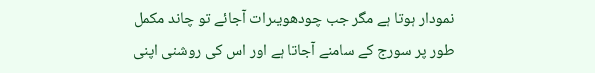نمودار ہوتا ہے مگر جب چودھویںرات آجائے تو چاند مکمل طور پر سورج کے سامنے آجاتا ہے اور اس کی روشنی اپنی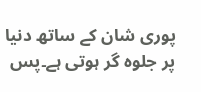پوری شان کے ساتھ دنیا پر جلوہ گر ہوتی ہے۔پس